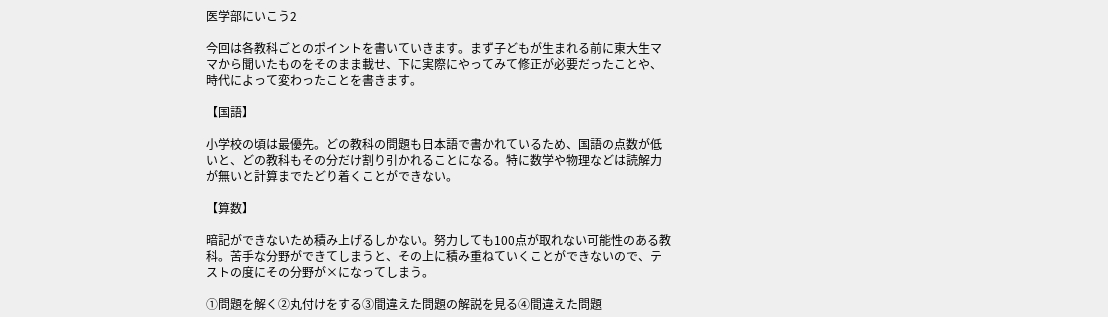医学部にいこう2

今回は各教科ごとのポイントを書いていきます。まず子どもが生まれる前に東大生ママから聞いたものをそのまま載せ、下に実際にやってみて修正が必要だったことや、時代によって変わったことを書きます。

【国語】

小学校の頃は最優先。どの教科の問題も日本語で書かれているため、国語の点数が低いと、どの教科もその分だけ割り引かれることになる。特に数学や物理などは読解力が無いと計算までたどり着くことができない。

【算数】

暗記ができないため積み上げるしかない。努力しても100点が取れない可能性のある教科。苦手な分野ができてしまうと、その上に積み重ねていくことができないので、テストの度にその分野が×になってしまう。

①問題を解く②丸付けをする③間違えた問題の解説を見る④間違えた問題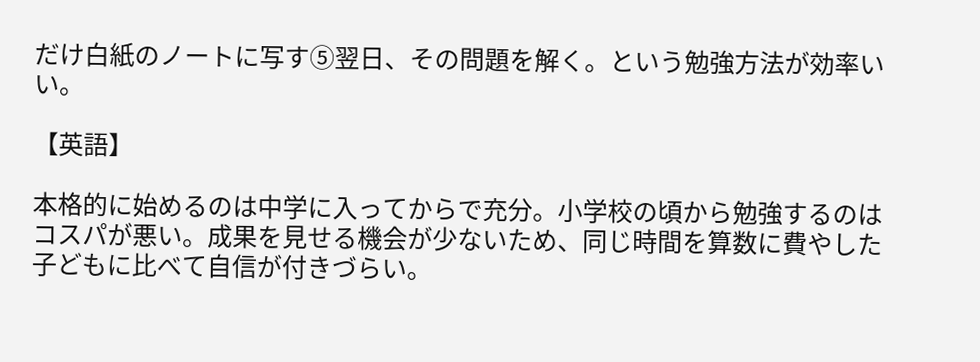だけ白紙のノートに写す⑤翌日、その問題を解く。という勉強方法が効率いい。

【英語】

本格的に始めるのは中学に入ってからで充分。小学校の頃から勉強するのはコスパが悪い。成果を見せる機会が少ないため、同じ時間を算数に費やした子どもに比べて自信が付きづらい。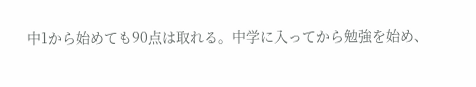中1から始めても90点は取れる。中学に入ってから勉強を始め、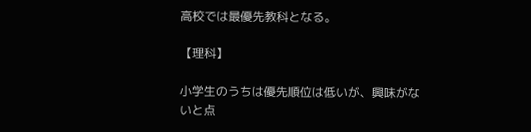高校では最優先教科となる。

【理科】

小学生のうちは優先順位は低いが、興味がないと点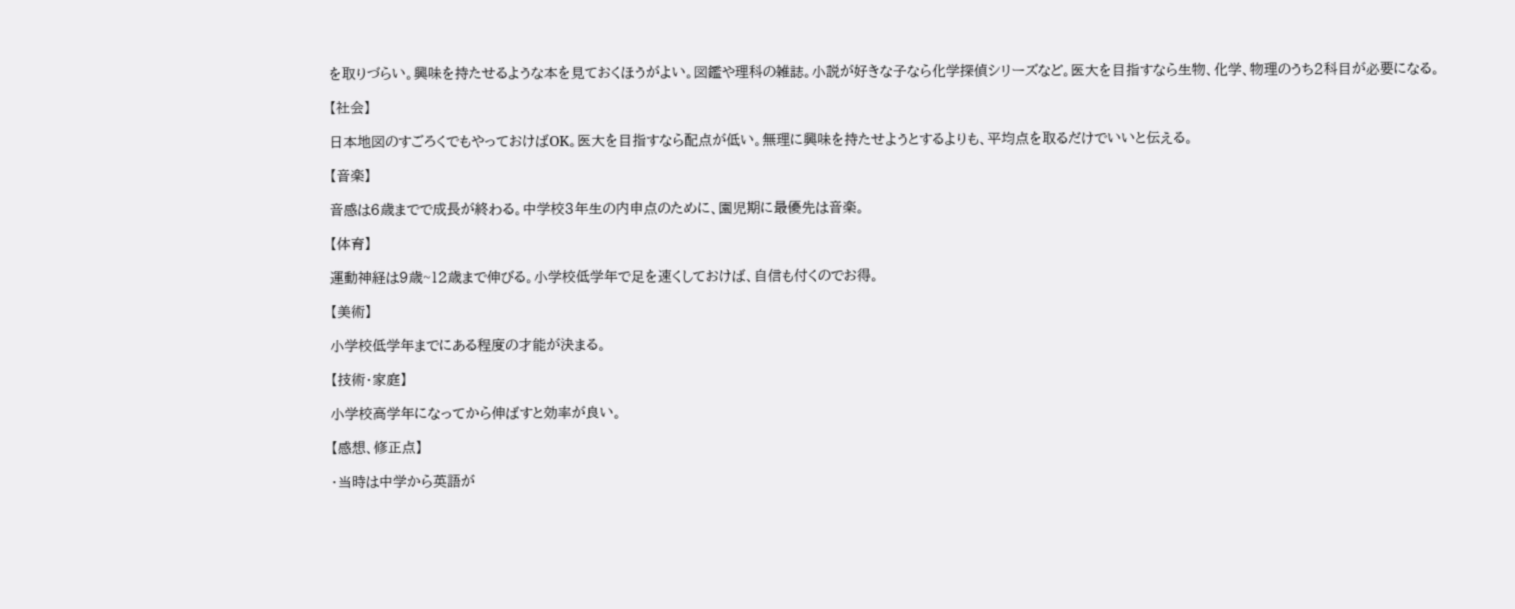を取りづらい。興味を持たせるような本を見ておくほうがよい。図鑑や理科の雑誌。小説が好きな子なら化学探偵シリーズなど。医大を目指すなら生物、化学、物理のうち2科目が必要になる。

【社会】

日本地図のすごろくでもやっておけばOK。医大を目指すなら配点が低い。無理に興味を持たせようとするよりも、平均点を取るだけでいいと伝える。

【音楽】

音感は6歳までで成長が終わる。中学校3年生の内申点のために、園児期に最優先は音楽。

【体育】

運動神経は9歳~12歳まで伸びる。小学校低学年で足を速くしておけば、自信も付くのでお得。

【美術】

小学校低学年までにある程度の才能が決まる。

【技術・家庭】

小学校高学年になってから伸ばすと効率が良い。

【感想、修正点】

・当時は中学から英語が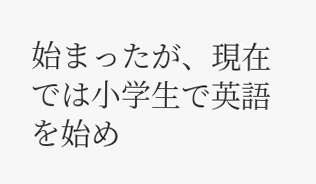始まったが、現在では小学生で英語を始め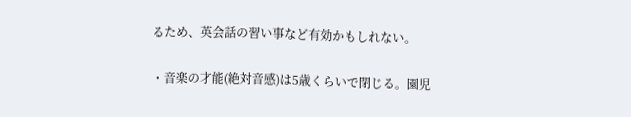るため、英会話の習い事など有効かもしれない。

・音楽の才能(絶対音感)は5歳くらいで閉じる。園児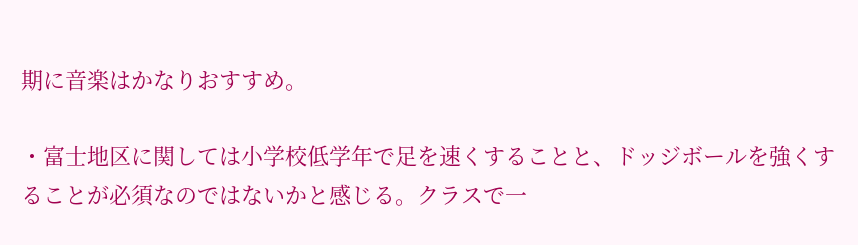期に音楽はかなりおすすめ。

・富士地区に関しては小学校低学年で足を速くすることと、ドッジボールを強くすることが必須なのではないかと感じる。クラスで一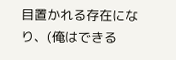目置かれる存在になり、(俺はできる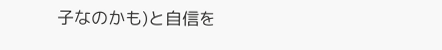子なのかも)と自信を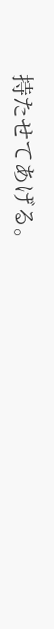持たせてあげる。